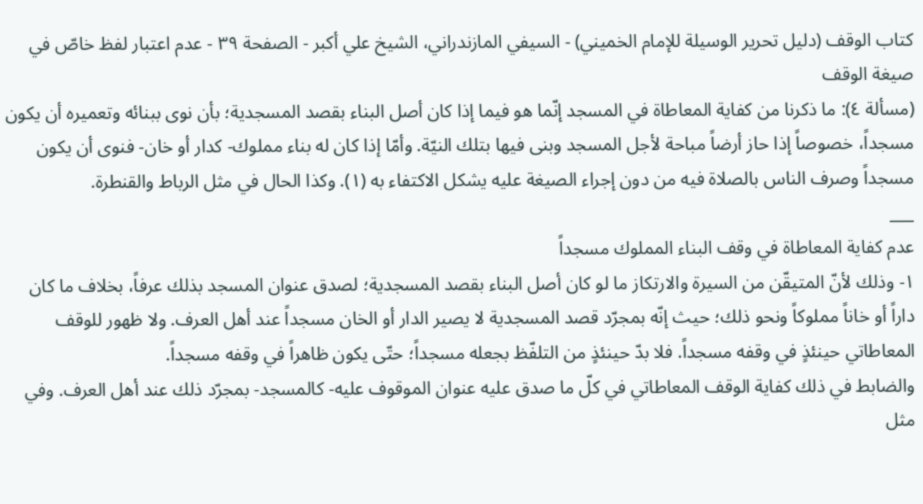كتاب الوقف (دليل تحرير الوسيلة للإمام الخميني) - السيفي المازندراني، الشيخ علي أكبر - الصفحة ٣٩ - عدم اعتبار لفظ خاصّ في صيغة الوقف
(مسألة ٤): ما ذكرنا من كفاية المعاطاة في المسجد إنّما هو فيما إذا كان أصل البناء بقصد المسجدية؛ بأن نوى ببنائه وتعميره أن يكون مسجداً، خصوصاً إذا حاز أرضاً مباحة لأجل المسجد وبنى فيها بتلك النيّة. وأمّا إذا كان له بناء مملوك- كدار أو خان- فنوى أن يكون مسجداً وصرف الناس بالصلاة فيه من دون إجراء الصيغة عليه يشكل الاكتفاء به (١). وكذا الحال في مثل الرباط والقنطرة.
___
عدم كفاية المعاطاة في وقف البناء المملوك مسجداً
١- وذلك لأنّ المتيقّن من السيرة والارتكاز ما لو كان أصل البناء بقصد المسجدية؛ لصدق عنوان المسجد بذلك عرفاً، بخلاف ما كان داراً أو خاناً مملوكاً ونحو ذلك؛ حيث إنّه بمجرّد قصد المسجدية لا يصير الدار أو الخان مسجداً عند أهل العرف. ولا ظهور للوقف المعاطاتي حينئذٍ في وقفه مسجداً. فلا بدّ حينئذٍ من التلفّظ بجعله مسجداً؛ حتّى يكون ظاهراً في وقفه مسجداً.
والضابط في ذلك كفاية الوقف المعاطاتي في كلّ ما صدق عليه عنوان الموقوف عليه- كالمسجد- بمجرّد ذلك عند أهل العرف. وفي مثل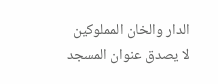الدار والخان المملوكين لا يصدق عنوان المسجد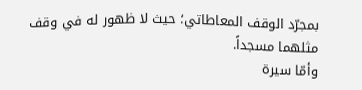بمجرّد الوقف المعاطاتي؛ حيث لا ظهور له في وقف مثلهما مسجداً.
وأمّا سيرة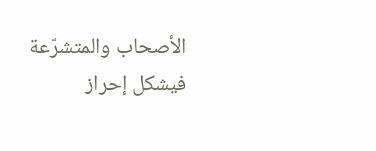الأصحاب والمتشرّعة فيشكل إحراز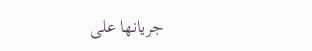جريانها على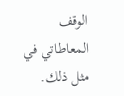الوقف المعاطاتي في مثل ذلك.